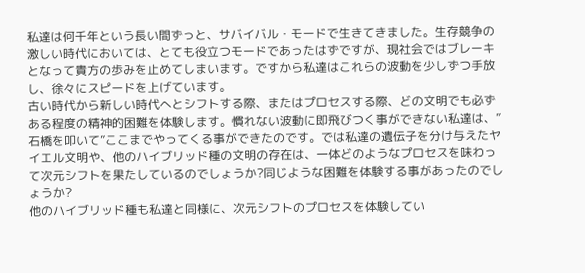私達は何千年という長い間ずっと、サバイバル・モードで生きてきました。生存競争の激しい時代においては、とても役立つモードであったはずですが、現社会ではブレーキとなって貴方の歩みを止めてしまいます。ですから私達はこれらの波動を少しずつ手放し、徐々にスピードを上げています。
古い時代から新しい時代へとシフトする際、またはプロセスする際、どの文明でも必ずある程度の精神的困難を体験します。慣れない波動に即飛びつく事ができない私達は、”石橋を叩いて”ここまでやってくる事ができたのです。では私達の遺伝子を分け与えたヤイエル文明や、他のハイブリッド種の文明の存在は、一体どのようなプロセスを味わって次元シフトを果たしているのでしょうか?同じような困難を体験する事があったのでしょうか?
他のハイブリッド種も私達と同様に、次元シフトのプロセスを体験してい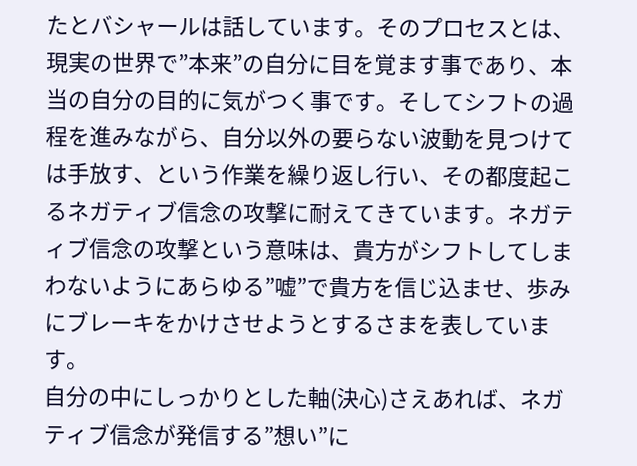たとバシャールは話しています。そのプロセスとは、現実の世界で”本来”の自分に目を覚ます事であり、本当の自分の目的に気がつく事です。そしてシフトの過程を進みながら、自分以外の要らない波動を見つけては手放す、という作業を繰り返し行い、その都度起こるネガティブ信念の攻撃に耐えてきています。ネガティブ信念の攻撃という意味は、貴方がシフトしてしまわないようにあらゆる”嘘”で貴方を信じ込ませ、歩みにブレーキをかけさせようとするさまを表しています。
自分の中にしっかりとした軸(決心)さえあれば、ネガティブ信念が発信する”想い”に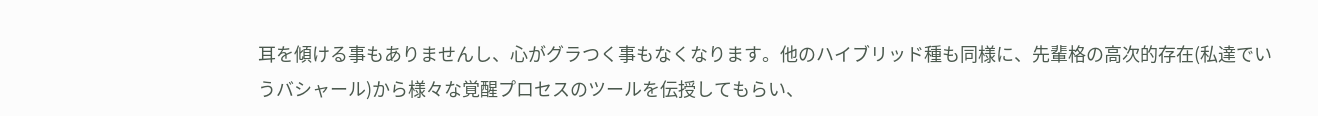耳を傾ける事もありませんし、心がグラつく事もなくなります。他のハイブリッド種も同様に、先輩格の高次的存在(私達でいうバシャール)から様々な覚醒プロセスのツールを伝授してもらい、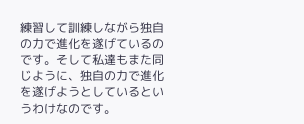練習して訓練しながら独自の力で進化を遂げているのです。そして私達もまた同じように、独自の力で進化を遂げようとしているというわけなのです。